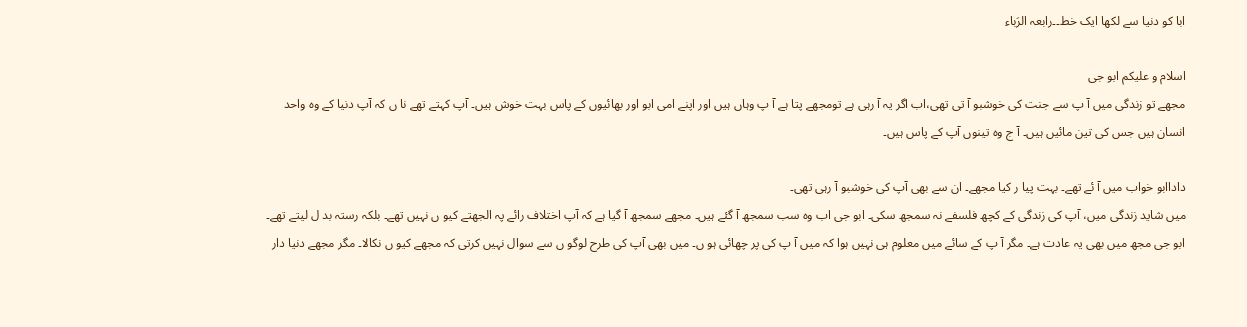ابا کو دنیا سے لکھا ایک خط۔۔رابعہ الرَباء

اسلام و علیکم ابو جی
مجھے تو زندگی میں آ پ سے جنت کی خوشبو آ تی تھی،اب اگر یہ آ رہی ہے تومجھے پتا ہے آ پ وہاں ہیں اور اپنے امی ابو اور بھائیوں کے پاس بہت خوش ہیں۔ آپ کہتے تھے نا ں کہ آپ دنیا کے وہ واحد انسان ہیں جس کی تین مائیں ہیں۔ آ ج وہ تینوں آپ کے پاس ہیں۔

داداابو خواب میں آ ئے تھے۔ بہت پیا ر کیا مجھے۔ ان سے بھی آپ کی خوشبو آ رہی تھی۔
میں شاید زندگی میں، آپ کی زندگی کے کچھ فلسفے نہ سمجھ سکی۔ ابو جی اب وہ سب سمجھ آ گئے ہیں۔ مجھے سمجھ آ گیا ہے کہ آپ اختلاف رائے پہ الجھتے کیو ں نہیں تھے۔ بلکہ رستہ بد ل لیتے تھے۔ ابو جی مجھ میں بھی یہ عادت ہے۔ مگر آ پ کے سائے میں معلوم ہی نہیں ہوا کہ میں آ پ کی پر چھائی ہو ں۔ میں بھی آپ کی طرح لوگو ں سے سوال نہیں کرتی کہ مجھے کیو ں نکالا۔ مگر مجھے دنیا دار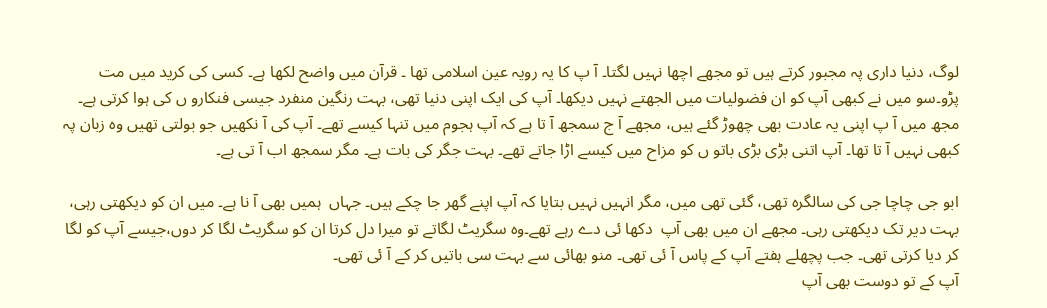لوگ، دنیا داری پہ مجبور کرتے ہیں تو مجھے اچھا نہیں لگتا۔ آ پ کا یہ رویہ عین اسلامی تھا ۔ قرآن میں واضح لکھا ہے۔ کسی کی کرید میں مت پڑو۔سو میں نے کبھی آپ کو ان فضولیات میں الجھتے نہیں دیکھا۔ آپ کی ایک اپنی دنیا تھی، بہت رنگین منفرد جیسی فنکارو ں کی ہوا کرتی ہے۔ مجھ میں آ پ اپنی یہ عادت بھی چھوڑ گئے ہیں، مجھے آ ج سمجھ آ تا ہے کہ آپ ہجوم میں تنہا کیسے تھے۔ آپ کی آ نکھیں جو بولتی تھیں وہ زبان پہ کبھی نہیں آ تا تھا۔ آپ اتنی بڑی بڑی باتو ں کو مزاح میں کیسے اڑا جاتے تھے۔ بہت جگر کی بات ہے۔ مگر سمجھ اب آ تی ہے۔

ابو جی چاچا جی کی سالگرہ تھی، گئی تھی میں، مگر انہیں نہیں بتایا کہ آپ اپنے گھر جا چکے ہیں۔ جہاں  ہمیں بھی آ نا ہے۔ میں ان کو دیکھتی رہی، بہت دیر تک دیکھتی رہی۔ مجھے ان میں بھی آپ  دکھا ئی دے رہے تھے۔وہ سگریٹ لگاتے تو میرا دل کرتا ان کو سگریٹ لگا کر دوں،جیسے آپ کو لگا کر دیا کرتی تھی۔ جب پچھلے ہفتے آپ کے پاس آ ئی تھی۔ منو بھائی سے بہت سی باتیں کر کے آ ئی تھی۔
آپ کے تو دوست بھی آپ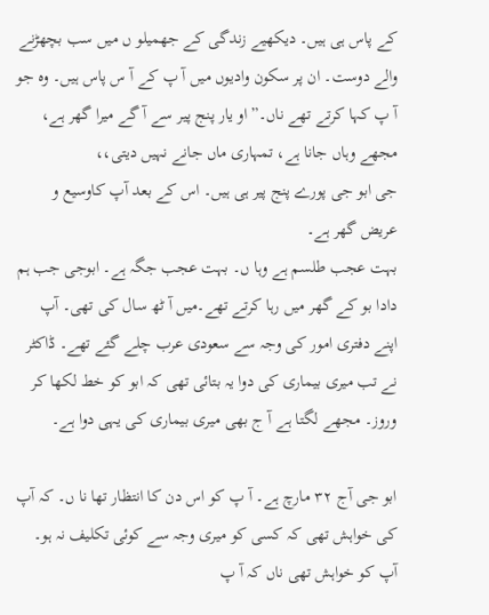کے پاس ہی ہیں۔ دیکھیے زندگی کے جھمیلو ں میں سب بچھڑنے والے دوست۔ ان پر سکون وادیوں میں آ پ کے آ س پاس ہیں۔ وہ جو آ پ کہا کرتے تھے ناں۔”او یار پنج پیر سے آ گے میرا گھر ہے، مجھے وہاں جانا ہے، تمہاری ماں جانے نہیں دیتی،،
جی ابو جی پورے پنج پیر ہی ہیں۔ اس کے بعد آپ کاوسیع و عریض گھر ہے۔
بہت عجب طلسم ہے وہا ں۔ بہت عجب جگہ ہے۔ ابوجی جب ہم دادا بو کے گھر میں رہا کرتے تھے۔میں آ ٹھ سال کی تھی۔ آپ اپنے دفتری امور کی وجہ سے سعودی عرب چلے گئے تھے۔ ڈاکٹر نے تب میری بیماری کی دوا یہ بتائی تھی کہ ابو کو خط لکھا کر وروز۔ مجھے لگتا ہے آ ج بھی میری بیماری کی یہی دوا ہے۔

ابو جی آج ۳۲ مارچ ہے۔ آ پ کو اس دن کا انتظار تھا نا ں۔ کہ آپ کی خواہش تھی کہ کسی کو میری وجہ سے کوئی تکلیف نہ ہو۔ آپ کو خواہش تھی ناں کہ آ پ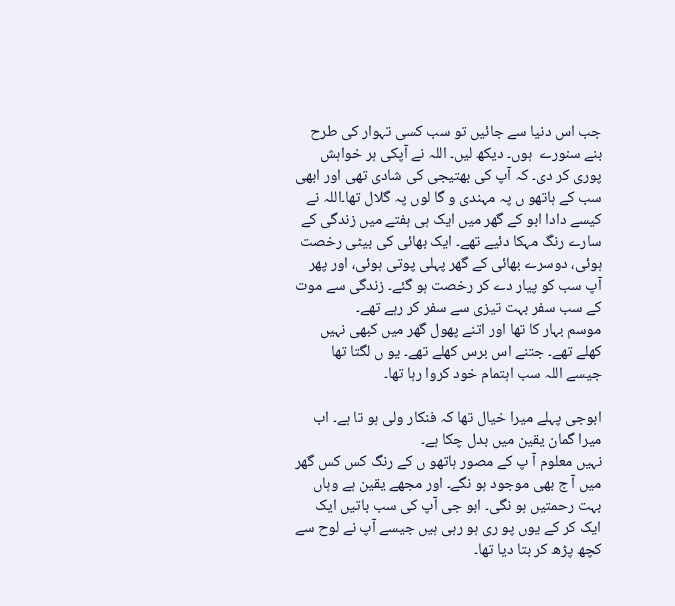جب اس دنیا سے جائیں تو سب کسی تہوار کی طرح بنے سنورے  ہوں۔ دیکھ لیں۔ اللہ نے آپکی ہر خواہش پوری کر دی۔ کہ آپ کی بھتیجی کی شادی تھی اور ابھی سب کے ہاتھو ں پہ مہندی و گا لوں پہ گلال تھا۔اللہ نے کیسے دادا ابو کے گھر میں ایک ہی ہفتے میں زندگی کے سارے رنگ مہکا دئیے تھے۔ ایک بھائی کی بیٹی رخصت ہوئی، دوسرے بھائی کے گھر پہلی پوتی ہوئی، اور پھر آپ سب کو پیار دے کر رخصت ہو گئے۔ زندگی سے موت کے سب سفر بہت تیزی سے سفر کر رہے تھے۔
موسم بہار کا تھا اور اتنے پھول گھر میں کبھی نہیں کھلے تھے۔ جتنے اس برس کھلے تھے۔ یو ں لگتا تھا جیسے اللہ سب اہتمام خود کروا رہا تھا۔

ابوجی پہلے میرا خیال تھا کہ فنکار ولی ہو تا ہے۔ اب میرا گمان یقین میں بدل چکا ہے۔
نہیں معلوم آ پ کے مصور ہاتھو ں کے رنگ کس کس گھر میں آ ج بھی موجود ہو نگے۔ اور مجھے یقین ہے وہاں بہت رحمتیں ہو نگی۔ ابو جی آپ کی سب باتیں ایک ایک کر کے یوں پو ری ہو رہی ہیں جیسے آپ نے لوح سے کچھ پڑھ کر بتا دیا تھا۔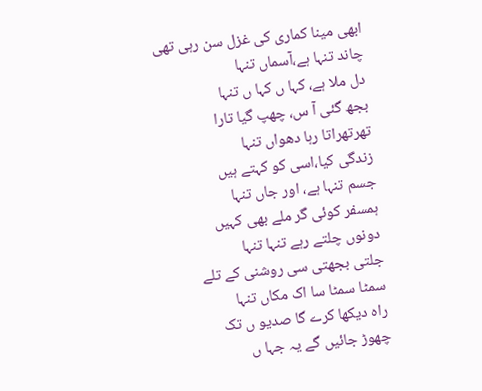ابھی مینا کماری کی غزل سن رہی تھی
چاند تنہا ہے،آسماں تنہا
دل ملا ہے، کہا ں کہا ں تنہا
بجھ گئی آ س، چھپ گیا تارا
تھرتھراتا رہا دھواں تنہا
زندگی کیا،اسی کو کہتے ہیں
جسم تنہا ہے، اور جاں تنہا
ہمسفر کوئی گر ملے بھی کہیں
دونوں چلتے رہے تنہا تنہا
جلتی بجھتی سی روشنی کے تلے
سمٹا سمٹا سا اک مکاں تنہا
راہ دیکھا کرے گا صدیو ں تک
چھوڑ جائیں گے یہ جہا ں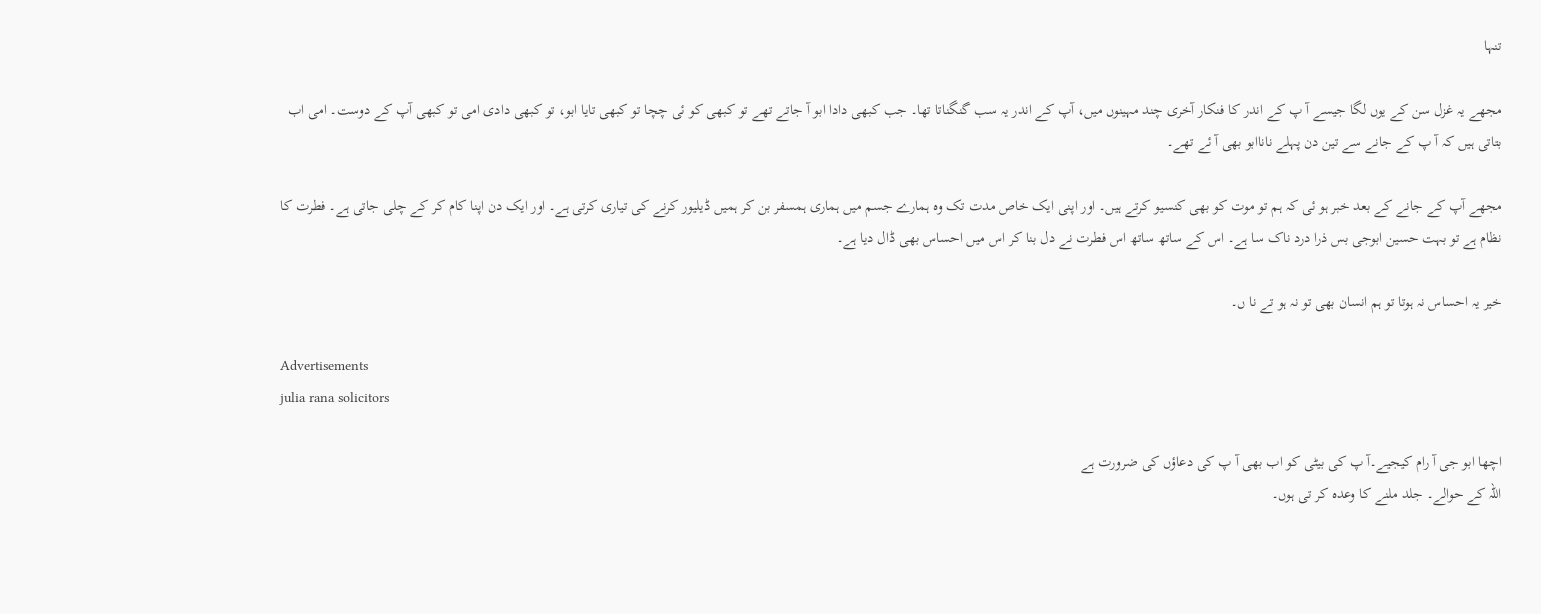تنہا

مجھے یہ غزل سن کے یوں لگا جیسے آ پ کے اندر کا فنکار آخری چند مہینوں میں، آپ کے اندر یہ سب گنگناتا تھا۔ جب کبھی دادا ابو آ جاتے تھے تو کبھی کو ئی چچا تو کبھی تایا ابو، تو کبھی دادی امی تو کبھی آپ کے دوست۔ امی اب بتاتی ہیں کہ آ پ کے جانے سے تین دن پہلے ناناابو بھی آ ئے تھے۔

مجھے آپ کے جانے کے بعد خبر ہو ئی کہ ہم تو موت کو بھی کنسیو کرتے ہیں۔ اور اپنی ایک خاص مدت تک وہ ہمارے جسم میں ہماری ہمسفر بن کر ہمیں ڈیلیور کرنے کی تیاری کرتی ہے۔ اور ایک دن اپنا کام کر کے چلی جاتی ہے۔ فطرت کا نظام ہے تو بہت حسین ابوجی بس ذرا درد ناک سا ہے۔ اس کے ساتھ ساتھ اس فطرت نے دل بنا کر اس میں احساس بھی ڈال دیا ہے۔

خیر یہ احساس نہ ہوتا تو ہم انسان بھی تو نہ ہو تے نا ں۔

Advertisements
julia rana solicitors

اچھا ابو جی آ رام کیجیے۔آ پ کی بیٹی کو اب بھی آ پ کی دعاؤں کی ضرورت ہے
اللہ کے حوالے۔ جلد ملنے کا وعدہ کر تی ہوں۔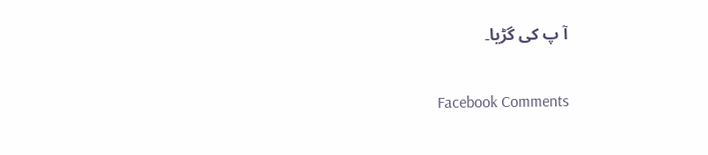آ پ کی گڑیا۔

Facebook Comments